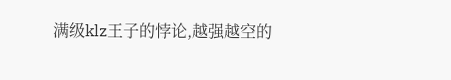满级klz王子的悖论,越强越空的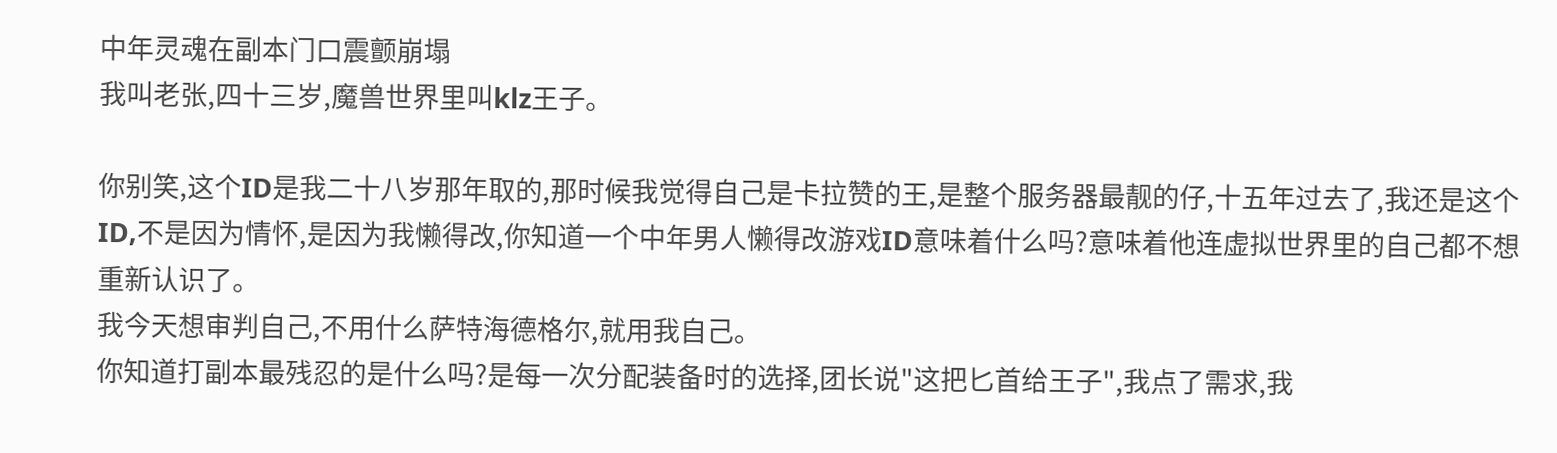中年灵魂在副本门口震颤崩塌
我叫老张,四十三岁,魔兽世界里叫klz王子。

你别笑,这个ID是我二十八岁那年取的,那时候我觉得自己是卡拉赞的王,是整个服务器最靓的仔,十五年过去了,我还是这个ID,不是因为情怀,是因为我懒得改,你知道一个中年男人懒得改游戏ID意味着什么吗?意味着他连虚拟世界里的自己都不想重新认识了。
我今天想审判自己,不用什么萨特海德格尔,就用我自己。
你知道打副本最残忍的是什么吗?是每一次分配装备时的选择,团长说"这把匕首给王子",我点了需求,我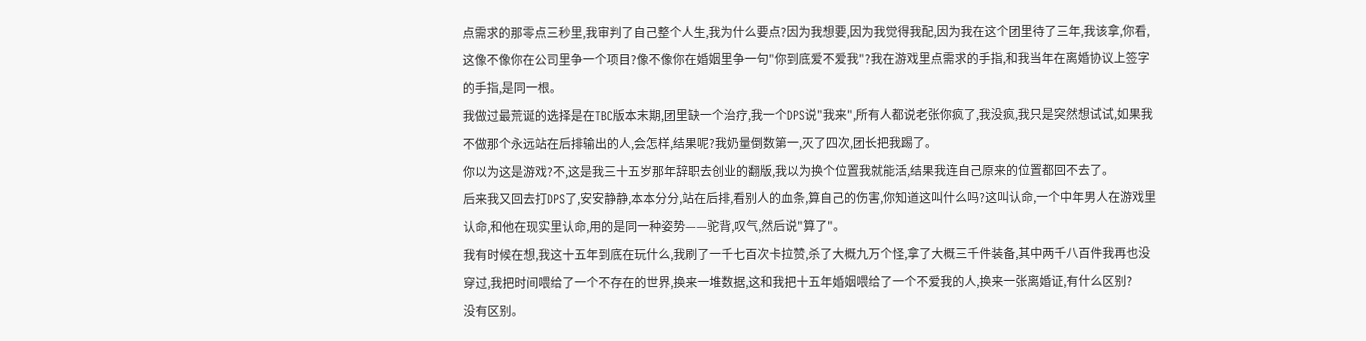点需求的那零点三秒里,我审判了自己整个人生,我为什么要点?因为我想要,因为我觉得我配,因为我在这个团里待了三年,我该拿,你看,这像不像你在公司里争一个项目?像不像你在婚姻里争一句"你到底爱不爱我"?我在游戏里点需求的手指,和我当年在离婚协议上签字的手指,是同一根。
我做过最荒诞的选择是在TBC版本末期,团里缺一个治疗,我一个DPS说"我来",所有人都说老张你疯了,我没疯,我只是突然想试试,如果我不做那个永远站在后排输出的人,会怎样,结果呢?我奶量倒数第一,灭了四次,团长把我踢了。
你以为这是游戏?不,这是我三十五岁那年辞职去创业的翻版,我以为换个位置我就能活,结果我连自己原来的位置都回不去了。
后来我又回去打DPS了,安安静静,本本分分,站在后排,看别人的血条,算自己的伤害,你知道这叫什么吗?这叫认命,一个中年男人在游戏里认命,和他在现实里认命,用的是同一种姿势——驼背,叹气,然后说"算了"。
我有时候在想,我这十五年到底在玩什么,我刷了一千七百次卡拉赞,杀了大概九万个怪,拿了大概三千件装备,其中两千八百件我再也没穿过,我把时间喂给了一个不存在的世界,换来一堆数据,这和我把十五年婚姻喂给了一个不爱我的人,换来一张离婚证,有什么区别?
没有区别。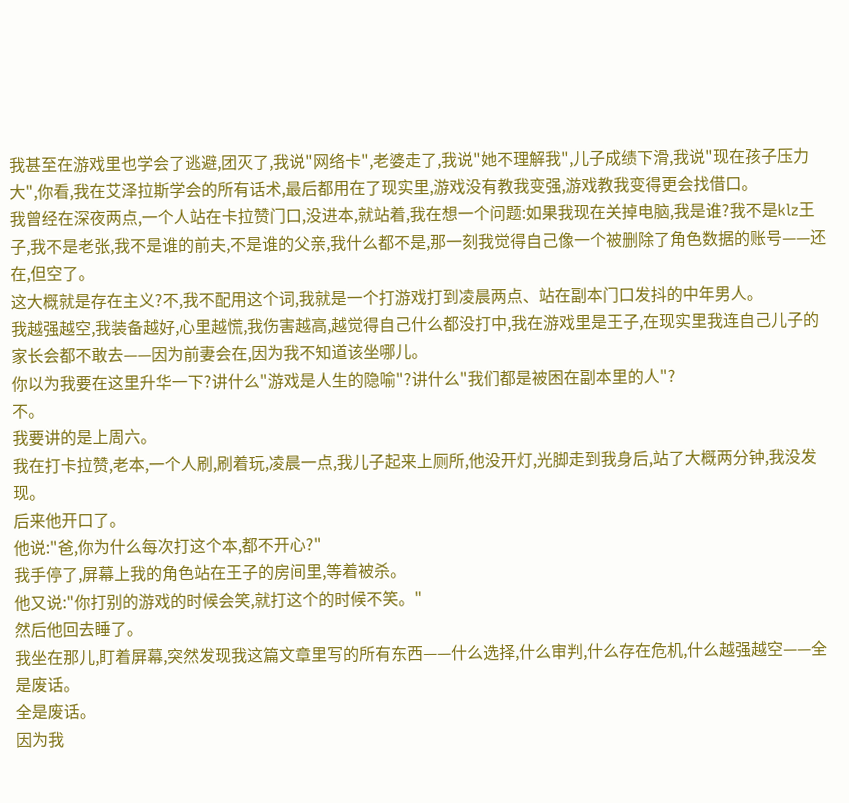我甚至在游戏里也学会了逃避,团灭了,我说"网络卡",老婆走了,我说"她不理解我",儿子成绩下滑,我说"现在孩子压力大",你看,我在艾泽拉斯学会的所有话术,最后都用在了现实里,游戏没有教我变强,游戏教我变得更会找借口。
我曾经在深夜两点,一个人站在卡拉赞门口,没进本,就站着,我在想一个问题:如果我现在关掉电脑,我是谁?我不是klz王子,我不是老张,我不是谁的前夫,不是谁的父亲,我什么都不是,那一刻我觉得自己像一个被删除了角色数据的账号——还在,但空了。
这大概就是存在主义?不,我不配用这个词,我就是一个打游戏打到凌晨两点、站在副本门口发抖的中年男人。
我越强越空,我装备越好,心里越慌,我伤害越高,越觉得自己什么都没打中,我在游戏里是王子,在现实里我连自己儿子的家长会都不敢去——因为前妻会在,因为我不知道该坐哪儿。
你以为我要在这里升华一下?讲什么"游戏是人生的隐喻"?讲什么"我们都是被困在副本里的人"?
不。
我要讲的是上周六。
我在打卡拉赞,老本,一个人刷,刷着玩,凌晨一点,我儿子起来上厕所,他没开灯,光脚走到我身后,站了大概两分钟,我没发现。
后来他开口了。
他说:"爸,你为什么每次打这个本,都不开心?"
我手停了,屏幕上我的角色站在王子的房间里,等着被杀。
他又说:"你打别的游戏的时候会笑,就打这个的时候不笑。"
然后他回去睡了。
我坐在那儿,盯着屏幕,突然发现我这篇文章里写的所有东西——什么选择,什么审判,什么存在危机,什么越强越空——全是废话。
全是废话。
因为我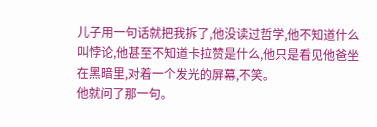儿子用一句话就把我拆了,他没读过哲学,他不知道什么叫悖论,他甚至不知道卡拉赞是什么,他只是看见他爸坐在黑暗里,对着一个发光的屏幕,不笑。
他就问了那一句。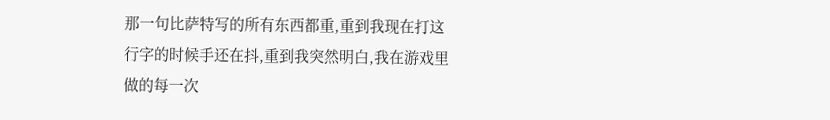那一句比萨特写的所有东西都重,重到我现在打这行字的时候手还在抖,重到我突然明白,我在游戏里做的每一次